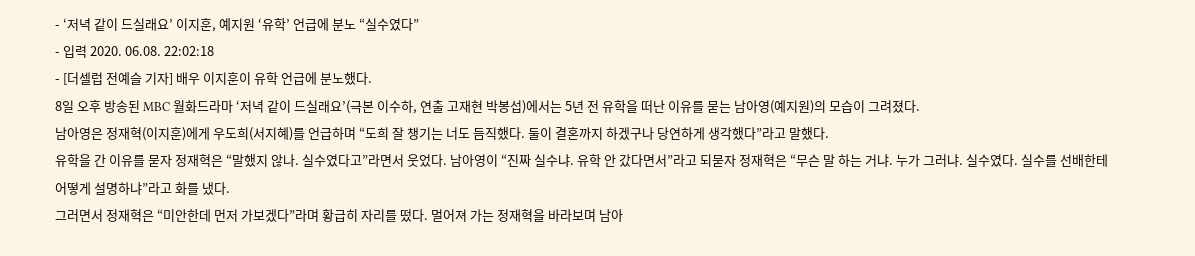- ‘저녁 같이 드실래요’ 이지훈, 예지원 ‘유학’ 언급에 분노 “실수였다”
- 입력 2020. 06.08. 22:02:18
- [더셀럽 전예슬 기자] 배우 이지훈이 유학 언급에 분노했다.
8일 오후 방송된 MBC 월화드라마 ‘저녁 같이 드실래요’(극본 이수하, 연출 고재현 박봉섭)에서는 5년 전 유학을 떠난 이유를 묻는 남아영(예지원)의 모습이 그려졌다.
남아영은 정재혁(이지훈)에게 우도희(서지혜)를 언급하며 “도희 잘 챙기는 너도 듬직했다. 둘이 결혼까지 하겠구나 당연하게 생각했다”라고 말했다.
유학을 간 이유를 묻자 정재혁은 “말했지 않나. 실수였다고”라면서 웃었다. 남아영이 “진짜 실수냐. 유학 안 갔다면서”라고 되묻자 정재혁은 “무슨 말 하는 거냐. 누가 그러냐. 실수였다. 실수를 선배한테 어떻게 설명하냐”라고 화를 냈다.
그러면서 정재혁은 “미안한데 먼저 가보겠다”라며 황급히 자리를 떴다. 멀어져 가는 정재혁을 바라보며 남아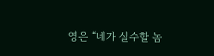영은 “네가 실수할 놈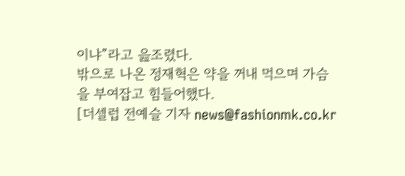이냐”라고 읊조렸다.
밖으로 나온 정재혁은 약을 꺼내 먹으며 가슴을 부여잡고 힘들어했다.
[더셀럽 전예슬 기자 news@fashionmk.co.kr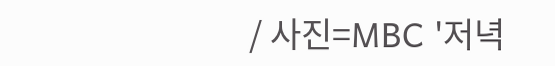/ 사진=MBC '저녁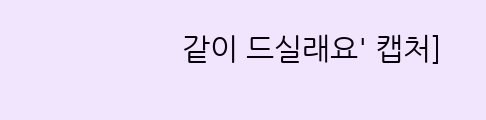같이 드실래요' 캡처]